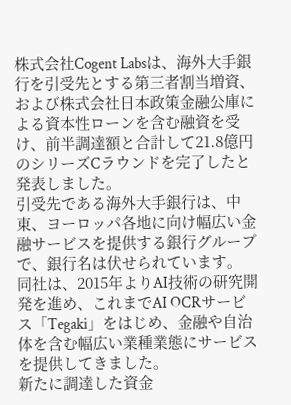株式会社Cogent Labsは、海外大手銀行を引受先とする第三者割当増資、および株式会社日本政策金融公庫による資本性ローンを含む融資を受け、前半調達額と合計して21.8億円のシリーズCラウンドを完了したと発表しました。
引受先である海外大手銀行は、中東、ヨーロッパ各地に向け幅広い金融サービスを提供する銀行グループで、銀行名は伏せられています。
同社は、2015年よりAI技術の研究開発を進め、これまでAI OCRサービス「Tegaki」をはじめ、金融や自治体を含む幅広い業種業態にサービスを提供してきました。
新たに調達した資金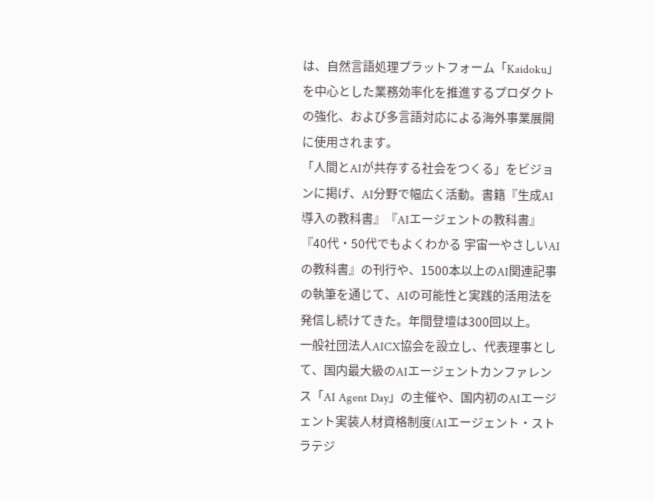は、自然言語処理プラットフォーム「Kaidoku」を中心とした業務効率化を推進するプロダクトの強化、および多言語対応による海外事業展開に使用されます。
「人間とAIが共存する社会をつくる」をビジョンに掲げ、AI分野で幅広く活動。書籍『生成AI導入の教科書』『AIエージェントの教科書』『40代・50代でもよくわかる 宇宙一やさしいAIの教科書』の刊行や、1500本以上のAI関連記事の執筆を通じて、AIの可能性と実践的活用法を発信し続けてきた。年間登壇は300回以上。
一般社団法人AICX協会を設立し、代表理事として、国内最大級のAIエージェントカンファレンス「AI Agent Day」の主催や、国内初のAIエージェント実装人材資格制度(AIエージェント・ストラテジ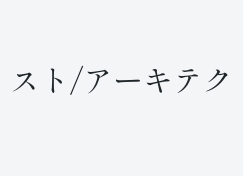スト/アーキテク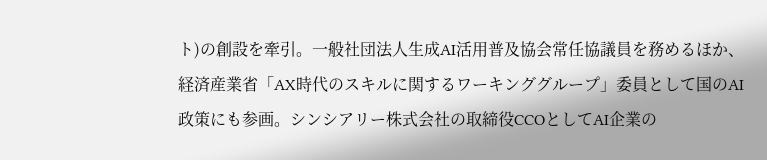ト)の創設を牽引。一般社団法人生成AI活用普及協会常任協議員を務めるほか、経済産業省「AX時代のスキルに関するワーキンググループ」委員として国のAI政策にも参画。シンシアリー株式会社の取締役CCOとしてAI企業の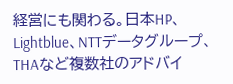経営にも関わる。日本HP、Lightblue、NTTデータグループ、THAなど複数社のアドバイ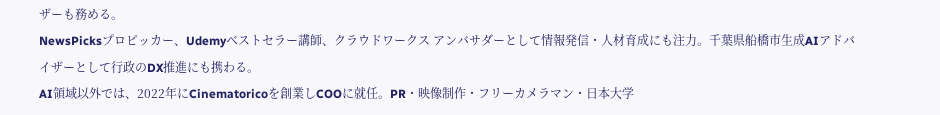ザーも務める。
NewsPicksプロピッカー、Udemyベストセラー講師、クラウドワークス アンバサダーとして情報発信・人材育成にも注力。千葉県船橋市生成AIアドバイザーとして行政のDX推進にも携わる。
AI領域以外では、2022年にCinematoricoを創業しCOOに就任。PR・映像制作・フリーカメラマン・日本大学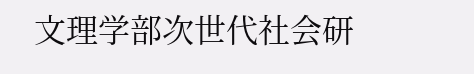文理学部次世代社会研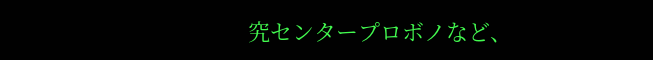究センタープロボノなど、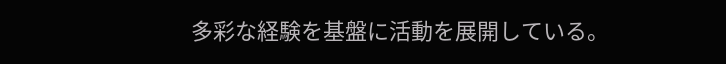多彩な経験を基盤に活動を展開している。